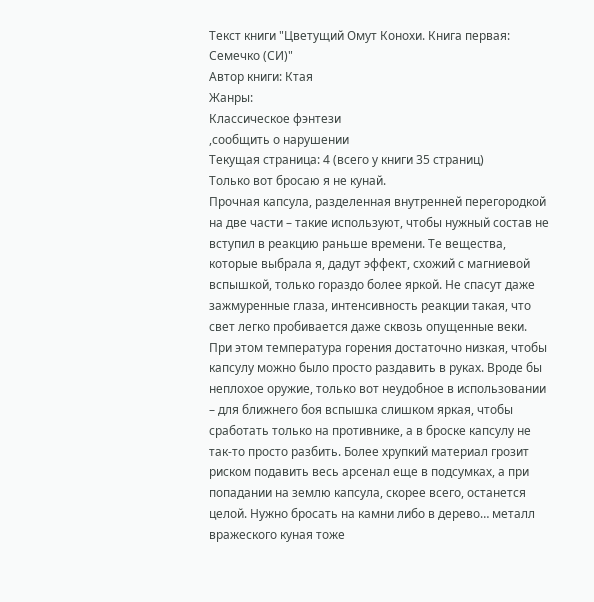Текст книги "Цветущий Омут Конохи. Книга первая: Семечко (СИ)"
Автор книги: Ктая
Жанры:
Классическое фэнтези
,сообщить о нарушении
Текущая страница: 4 (всего у книги 35 страниц)
Только вот бросаю я не кунай.
Прочная капсула, разделенная внутренней перегородкой на две части – такие используют, чтобы нужный состав не вступил в реакцию раньше времени. Те вещества, которые выбрала я, дадут эффект, схожий с магниевой вспышкой, только гораздо более яркой. Не спасут даже зажмуренные глаза, интенсивность реакции такая, что свет легко пробивается даже сквозь опущенные веки. При этом температура горения достаточно низкая, чтобы капсулу можно было просто раздавить в руках. Вроде бы неплохое оружие, только вот неудобное в использовании – для ближнего боя вспышка слишком яркая, чтобы сработать только на противнике, а в броске капсулу не так-то просто разбить. Более хрупкий материал грозит риском подавить весь арсенал еще в подсумках, а при попадании на землю капсула, скорее всего, останется целой. Нужно бросать на камни либо в дерево… металл вражеского куная тоже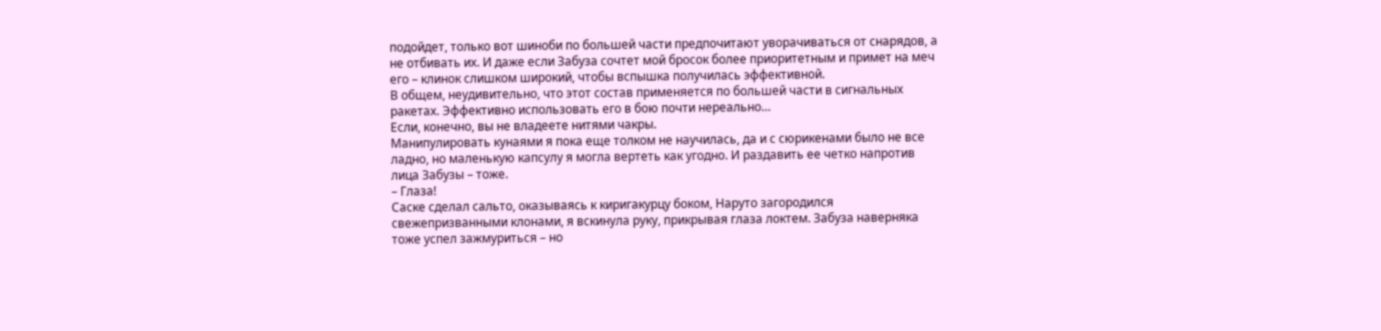подойдет, только вот шиноби по большей части предпочитают уворачиваться от снарядов, а не отбивать их. И даже если Забуза сочтет мой бросок более приоритетным и примет на меч его – клинок слишком широкий, чтобы вспышка получилась эффективной.
В общем, неудивительно, что этот состав применяется по большей части в сигнальных ракетах. Эффективно использовать его в бою почти нереально…
Если, конечно, вы не владеете нитями чакры.
Манипулировать кунаями я пока еще толком не научилась, да и с сюрикенами было не все ладно, но маленькую капсулу я могла вертеть как угодно. И раздавить ее четко напротив лица Забузы – тоже.
– Глаза!
Саске сделал сальто, оказываясь к киригакурцу боком, Наруто загородился свежепризванными клонами, я вскинула руку, прикрывая глаза локтем. Забуза наверняка тоже успел зажмуриться – но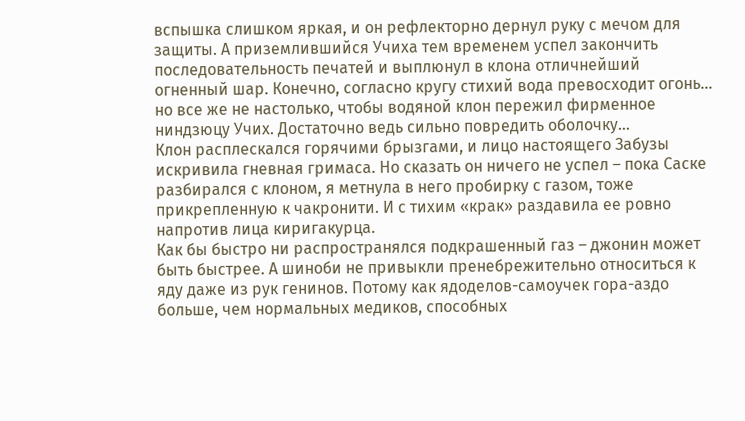вспышка слишком яркая, и он рефлекторно дернул руку с мечом для защиты. А приземлившийся Учиха тем временем успел закончить последовательность печатей и выплюнул в клона отличнейший огненный шар. Конечно, согласно кругу стихий вода превосходит огонь… но все же не настолько, чтобы водяной клон пережил фирменное ниндзюцу Учих. Достаточно ведь сильно повредить оболочку…
Клон расплескался горячими брызгами, и лицо настоящего Забузы искривила гневная гримаса. Но сказать он ничего не успел – пока Саске разбирался с клоном, я метнула в него пробирку с газом, тоже прикрепленную к чакронити. И с тихим «крак» раздавила ее ровно напротив лица киригакурца.
Как бы быстро ни распространялся подкрашенный газ – джонин может быть быстрее. А шиноби не привыкли пренебрежительно относиться к яду даже из рук генинов. Потому как ядоделов-самоучек гора-аздо больше, чем нормальных медиков, способных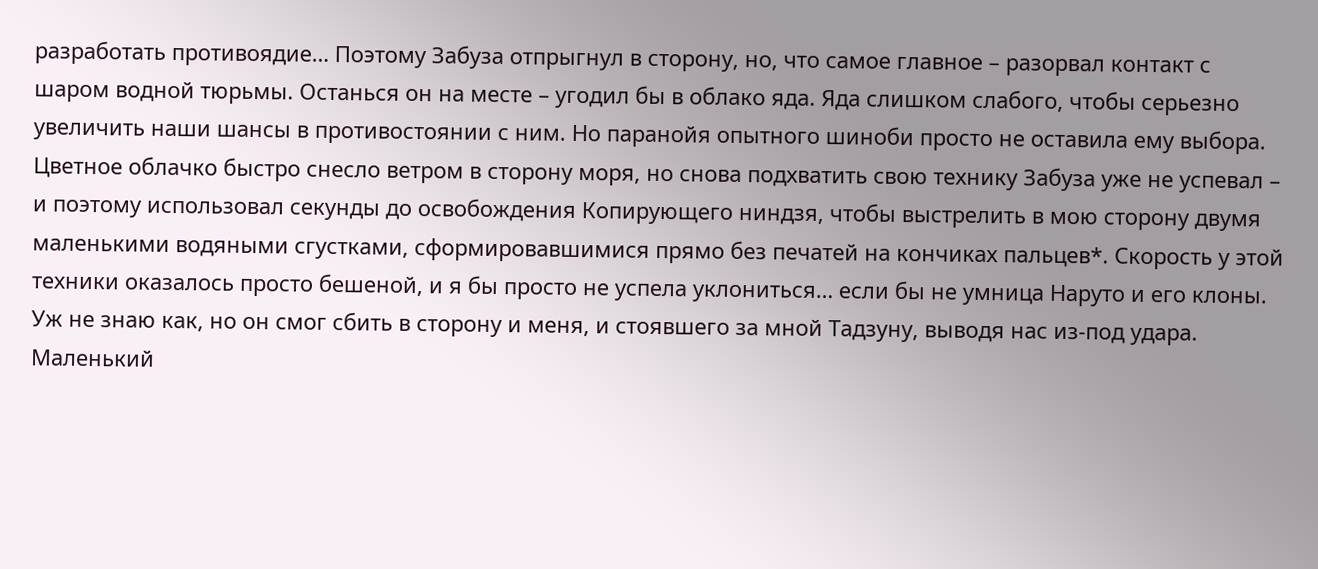разработать противоядие… Поэтому Забуза отпрыгнул в сторону, но, что самое главное – разорвал контакт с шаром водной тюрьмы. Останься он на месте – угодил бы в облако яда. Яда слишком слабого, чтобы серьезно увеличить наши шансы в противостоянии с ним. Но паранойя опытного шиноби просто не оставила ему выбора.
Цветное облачко быстро снесло ветром в сторону моря, но снова подхватить свою технику Забуза уже не успевал – и поэтому использовал секунды до освобождения Копирующего ниндзя, чтобы выстрелить в мою сторону двумя маленькими водяными сгустками, сформировавшимися прямо без печатей на кончиках пальцев*. Скорость у этой техники оказалось просто бешеной, и я бы просто не успела уклониться… если бы не умница Наруто и его клоны. Уж не знаю как, но он смог сбить в сторону и меня, и стоявшего за мной Тадзуну, выводя нас из-под удара.
Маленький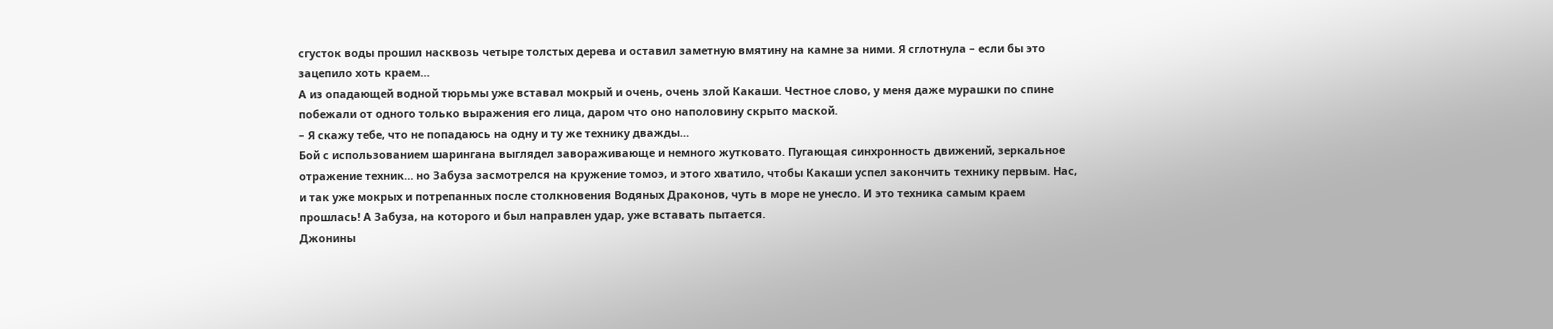сгусток воды прошил насквозь четыре толстых дерева и оставил заметную вмятину на камне за ними. Я сглотнула – если бы это зацепило хоть краем…
А из опадающей водной тюрьмы уже вставал мокрый и очень, очень злой Какаши. Честное слово, у меня даже мурашки по спине побежали от одного только выражения его лица, даром что оно наполовину скрыто маской.
– Я скажу тебе, что не попадаюсь на одну и ту же технику дважды…
Бой с использованием шарингана выглядел завораживающе и немного жутковато. Пугающая синхронность движений, зеркальное отражение техник… но Забуза засмотрелся на кружение томоэ, и этого хватило, чтобы Какаши успел закончить технику первым. Нас, и так уже мокрых и потрепанных после столкновения Водяных Драконов, чуть в море не унесло. И это техника самым краем прошлась! А Забуза, на которого и был направлен удар, уже вставать пытается.
Джонины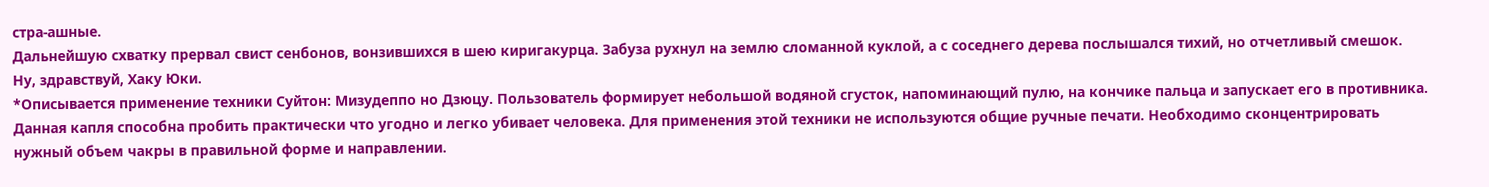стра-ашные.
Дальнейшую схватку прервал свист сенбонов, вонзившихся в шею киригакурца. Забуза рухнул на землю сломанной куклой, а с соседнего дерева послышался тихий, но отчетливый смешок.
Ну, здравствуй, Хаку Юки.
*Описывается применение техники Суйтон: Мизудеппо но Дзюцу. Пользователь формирует небольшой водяной сгусток, напоминающий пулю, на кончике пальца и запускает его в противника. Данная капля способна пробить практически что угодно и легко убивает человека. Для применения этой техники не используются общие ручные печати. Необходимо сконцентрировать нужный объем чакры в правильной форме и направлении.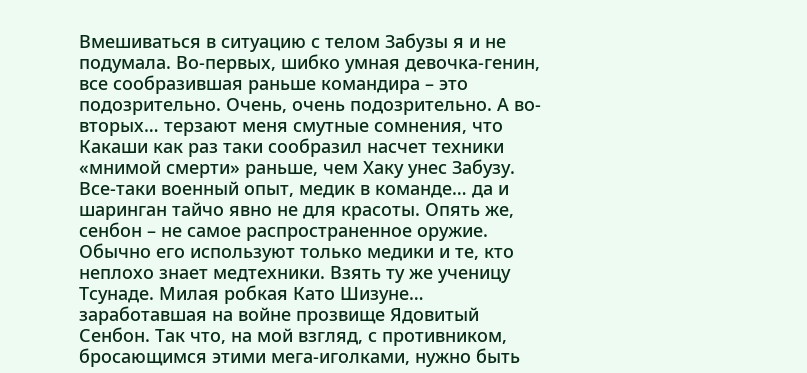Вмешиваться в ситуацию с телом Забузы я и не подумала. Во-первых, шибко умная девочка-генин, все сообразившая раньше командира – это подозрительно. Очень, очень подозрительно. А во-вторых… терзают меня смутные сомнения, что Какаши как раз таки сообразил насчет техники «мнимой смерти» раньше, чем Хаку унес Забузу. Все-таки военный опыт, медик в команде… да и шаринган тайчо явно не для красоты. Опять же, сенбон – не самое распространенное оружие. Обычно его используют только медики и те, кто неплохо знает медтехники. Взять ту же ученицу Тсунаде. Милая робкая Като Шизуне… заработавшая на войне прозвище Ядовитый Сенбон. Так что, на мой взгляд, с противником, бросающимся этими мега-иголками, нужно быть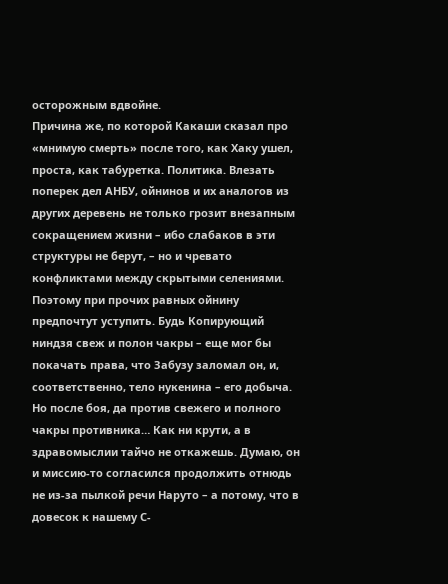осторожным вдвойне.
Причина же, по которой Какаши сказал про «мнимую смерть» после того, как Хаку ушел, проста, как табуретка. Политика. Влезать поперек дел АНБУ, ойнинов и их аналогов из других деревень не только грозит внезапным сокращением жизни – ибо слабаков в эти структуры не берут, – но и чревато конфликтами между скрытыми селениями. Поэтому при прочих равных ойнину предпочтут уступить. Будь Копирующий ниндзя свеж и полон чакры – еще мог бы покачать права, что Забузу заломал он, и, соответственно, тело нукенина – его добыча. Но после боя, да против свежего и полного чакры противника… Как ни крути, а в здравомыслии тайчо не откажешь. Думаю, он и миссию-то согласился продолжить отнюдь не из-за пылкой речи Наруто – а потому, что в довесок к нашему С-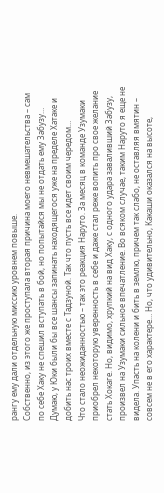рангу ему дали отдельную миссию уровнем повыше.
Собственно, из этого же проступала вторая причина моего невмешательства – сам по себе Хаку не спешил вступать в бой, но попытайся мы не отдать ему Забузу… Думаю, у Юки были бы все шансы запинать находящегося уже на пределе Хатаке и добить нас троих вместе с Тадзуной. Так что пусть все идет своим чередом…
Что стало неожиданностью – так это реакция Наруто. За месяц в команде Узумаки приобрел некоторую уверенность в себе и даже стал реже вопить про свое желание стать Хокаге. Но, видимо, хрупкий на вид Хаку, с одного удара заваливший Забузу, произвел на Узумаки сильное впечатление. Во всяком случае, таким Наруто я еще не видела. Упасть на колени и бить в землю, причем так слабо, не оставляя вмятин – совсем не в его характере… Но, что удивительно, Какаши оказался на высоте,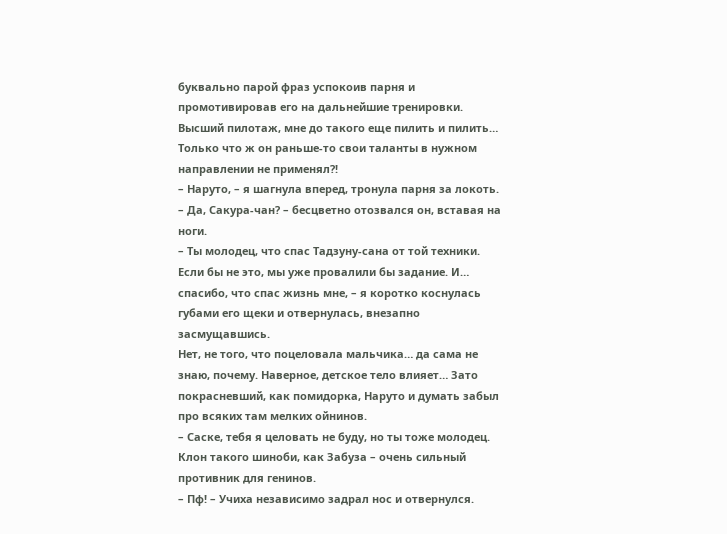буквально парой фраз успокоив парня и промотивировав его на дальнейшие тренировки. Высший пилотаж, мне до такого еще пилить и пилить… Только что ж он раньше-то свои таланты в нужном направлении не применял?!
– Наруто, – я шагнула вперед, тронула парня за локоть.
– Да, Сакура-чан? – бесцветно отозвался он, вставая на ноги.
– Ты молодец, что спас Тадзуну-сана от той техники. Если бы не это, мы уже провалили бы задание. И… спасибо, что спас жизнь мне, – я коротко коснулась губами его щеки и отвернулась, внезапно засмущавшись.
Нет, не того, что поцеловала мальчика… да сама не знаю, почему. Наверное, детское тело влияет… Зато покрасневший, как помидорка, Наруто и думать забыл про всяких там мелких ойнинов.
– Саске, тебя я целовать не буду, но ты тоже молодец. Клон такого шиноби, как Забуза – очень сильный противник для генинов.
– Пф! – Учиха независимо задрал нос и отвернулся.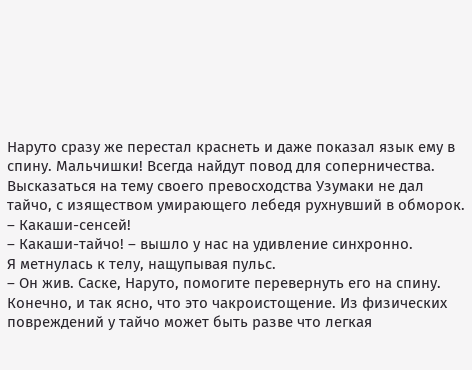Наруто сразу же перестал краснеть и даже показал язык ему в спину. Мальчишки! Всегда найдут повод для соперничества.
Высказаться на тему своего превосходства Узумаки не дал тайчо, с изяществом умирающего лебедя рухнувший в обморок.
– Какаши-сенсей!
– Какаши-тайчо! – вышло у нас на удивление синхронно.
Я метнулась к телу, нащупывая пульс.
– Он жив. Саске, Наруто, помогите перевернуть его на спину.
Конечно, и так ясно, что это чакроистощение. Из физических повреждений у тайчо может быть разве что легкая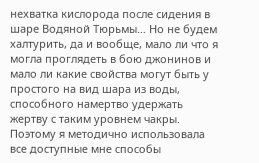нехватка кислорода после сидения в шаре Водяной Тюрьмы… Но не будем халтурить, да и вообще, мало ли что я могла проглядеть в бою джонинов и мало ли какие свойства могут быть у простого на вид шара из воды, способного намертво удержать жертву с таким уровнем чакры. Поэтому я методично использовала все доступные мне способы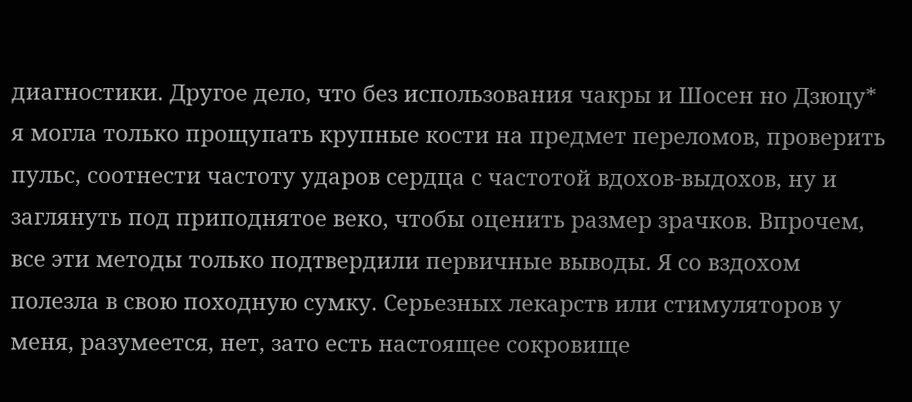диагностики. Другое дело, что без использования чакры и Шосен но Дзюцу* я могла только прощупать крупные кости на предмет переломов, проверить пульс, соотнести частоту ударов сердца с частотой вдохов-выдохов, ну и заглянуть под приподнятое веко, чтобы оценить размер зрачков. Впрочем, все эти методы только подтвердили первичные выводы. Я со вздохом полезла в свою походную сумку. Серьезных лекарств или стимуляторов у меня, разумеется, нет, зато есть настоящее сокровище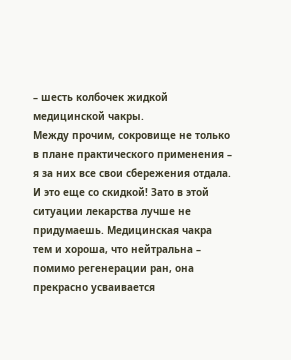– шесть колбочек жидкой медицинской чакры.
Между прочим, сокровище не только в плане практического применения – я за них все свои сбережения отдала. И это еще со скидкой! Зато в этой ситуации лекарства лучше не придумаешь. Медицинская чакра тем и хороша, что нейтральна – помимо регенерации ран, она прекрасно усваивается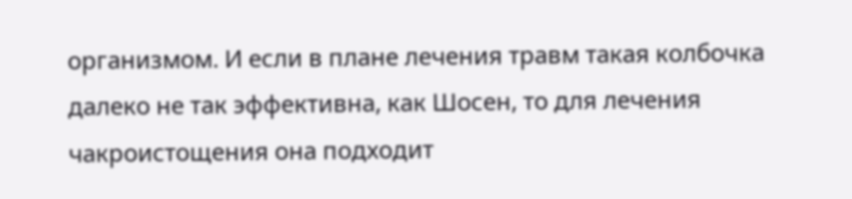организмом. И если в плане лечения травм такая колбочка далеко не так эффективна, как Шосен, то для лечения чакроистощения она подходит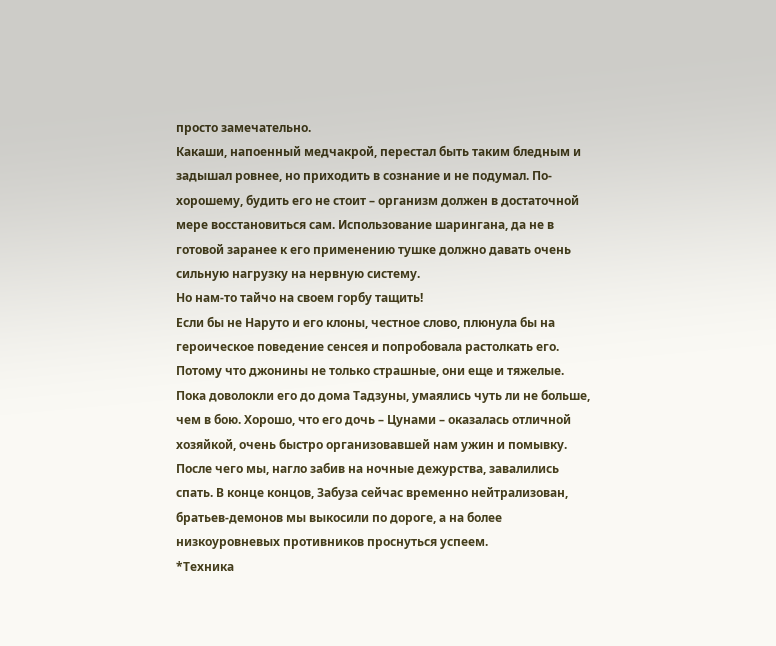просто замечательно.
Какаши, напоенный медчакрой, перестал быть таким бледным и задышал ровнее, но приходить в сознание и не подумал. По-хорошему, будить его не стоит – организм должен в достаточной мере восстановиться сам. Использование шарингана, да не в готовой заранее к его применению тушке должно давать очень сильную нагрузку на нервную систему.
Но нам-то тайчо на своем горбу тащить!
Если бы не Наруто и его клоны, честное слово, плюнула бы на героическое поведение сенсея и попробовала растолкать его.
Потому что джонины не только страшные, они еще и тяжелые. Пока доволокли его до дома Тадзуны, умаялись чуть ли не больше, чем в бою. Хорошо, что его дочь – Цунами – оказалась отличной хозяйкой, очень быстро организовавшей нам ужин и помывку.
После чего мы, нагло забив на ночные дежурства, завалились спать. В конце концов, Забуза сейчас временно нейтрализован, братьев-демонов мы выкосили по дороге, а на более низкоуровневых противников проснуться успеем.
*Техника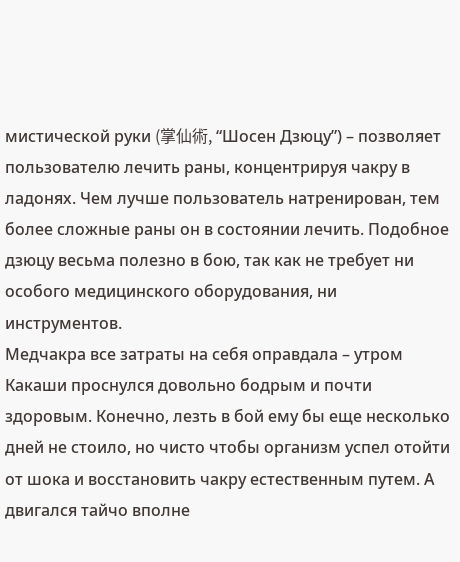мистической руки (掌仙術, “Шосен Дзюцу”) – позволяет пользователю лечить раны, концентрируя чакру в ладонях. Чем лучше пользователь натренирован, тем более сложные раны он в состоянии лечить. Подобное дзюцу весьма полезно в бою, так как не требует ни особого медицинского оборудования, ни инструментов.
Медчакра все затраты на себя оправдала – утром Какаши проснулся довольно бодрым и почти здоровым. Конечно, лезть в бой ему бы еще несколько дней не стоило, но чисто чтобы организм успел отойти от шока и восстановить чакру естественным путем. А двигался тайчо вполне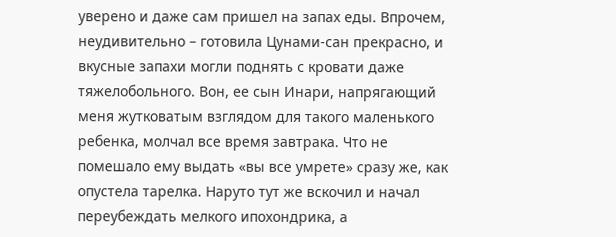уверено и даже сам пришел на запах еды. Впрочем, неудивительно – готовила Цунами-сан прекрасно, и вкусные запахи могли поднять с кровати даже тяжелобольного. Вон, ее сын Инари, напрягающий меня жутковатым взглядом для такого маленького ребенка, молчал все время завтрака. Что не помешало ему выдать «вы все умрете» сразу же, как опустела тарелка. Наруто тут же вскочил и начал переубеждать мелкого ипохондрика, а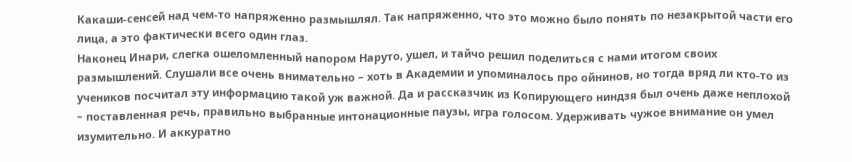Какаши-сенсей над чем-то напряженно размышлял. Так напряженно, что это можно было понять по незакрытой части его лица, а это фактически всего один глаз.
Наконец Инари, слегка ошеломленный напором Наруто, ушел, и тайчо решил поделиться с нами итогом своих размышлений. Слушали все очень внимательно – хоть в Академии и упоминалось про ойнинов, но тогда вряд ли кто-то из учеников посчитал эту информацию такой уж важной. Да и рассказчик из Копирующего ниндзя был очень даже неплохой – поставленная речь, правильно выбранные интонационные паузы, игра голосом. Удерживать чужое внимание он умел изумительно. И аккуратно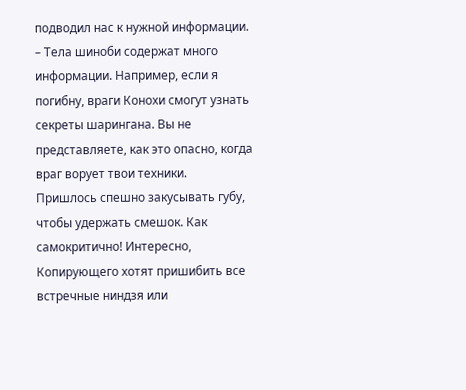подводил нас к нужной информации.
– Тела шиноби содержат много информации. Например, если я погибну, враги Конохи смогут узнать секреты шарингана. Вы не представляете, как это опасно, когда враг ворует твои техники.
Пришлось спешно закусывать губу, чтобы удержать смешок. Как самокритично! Интересно, Копирующего хотят пришибить все встречные ниндзя или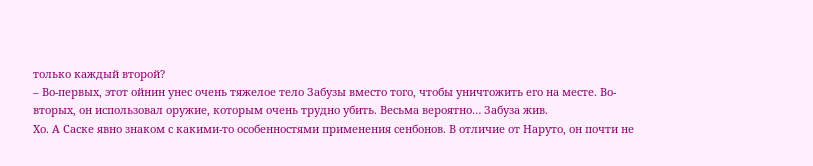только каждый второй?
– Во-первых, этот ойнин унес очень тяжелое тело Забузы вместо того, чтобы уничтожить его на месте. Во-вторых, он использовал оружие, которым очень трудно убить. Весьма вероятно… Забуза жив.
Хо. А Саске явно знаком с какими-то особенностями применения сенбонов. В отличие от Наруто, он почти не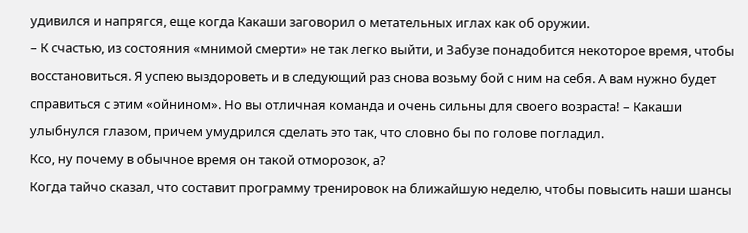удивился и напрягся, еще когда Какаши заговорил о метательных иглах как об оружии.
– К счастью, из состояния «мнимой смерти» не так легко выйти, и Забузе понадобится некоторое время, чтобы восстановиться. Я успею выздороветь и в следующий раз снова возьму бой с ним на себя. А вам нужно будет справиться с этим «ойнином». Но вы отличная команда и очень сильны для своего возраста! – Какаши улыбнулся глазом, причем умудрился сделать это так, что словно бы по голове погладил.
Ксо, ну почему в обычное время он такой отморозок, а?
Когда тайчо сказал, что составит программу тренировок на ближайшую неделю, чтобы повысить наши шансы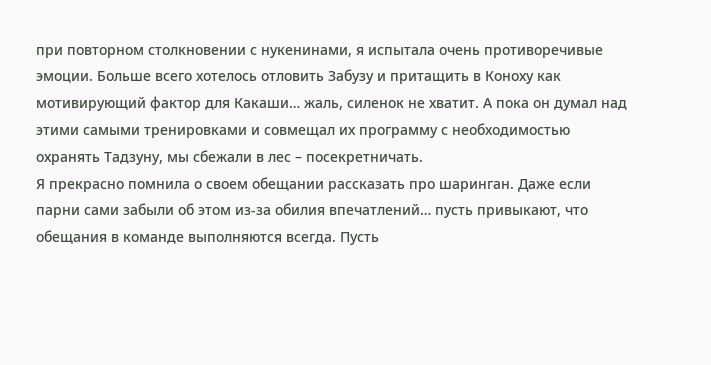при повторном столкновении с нукенинами, я испытала очень противоречивые эмоции. Больше всего хотелось отловить Забузу и притащить в Коноху как мотивирующий фактор для Какаши… жаль, силенок не хватит. А пока он думал над этими самыми тренировками и совмещал их программу с необходимостью охранять Тадзуну, мы сбежали в лес – посекретничать.
Я прекрасно помнила о своем обещании рассказать про шаринган. Даже если парни сами забыли об этом из-за обилия впечатлений… пусть привыкают, что обещания в команде выполняются всегда. Пусть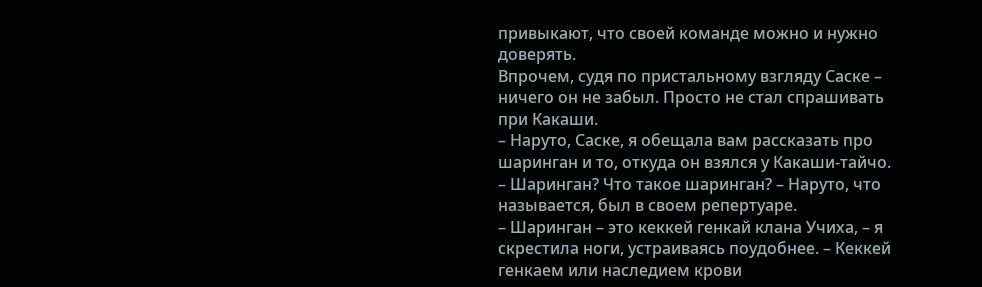привыкают, что своей команде можно и нужно доверять.
Впрочем, судя по пристальному взгляду Саске – ничего он не забыл. Просто не стал спрашивать при Какаши.
– Наруто, Саске, я обещала вам рассказать про шаринган и то, откуда он взялся у Какаши-тайчо.
– Шаринган? Что такое шаринган? – Наруто, что называется, был в своем репертуаре.
– Шаринган – это кеккей генкай клана Учиха, – я скрестила ноги, устраиваясь поудобнее. – Кеккей генкаем или наследием крови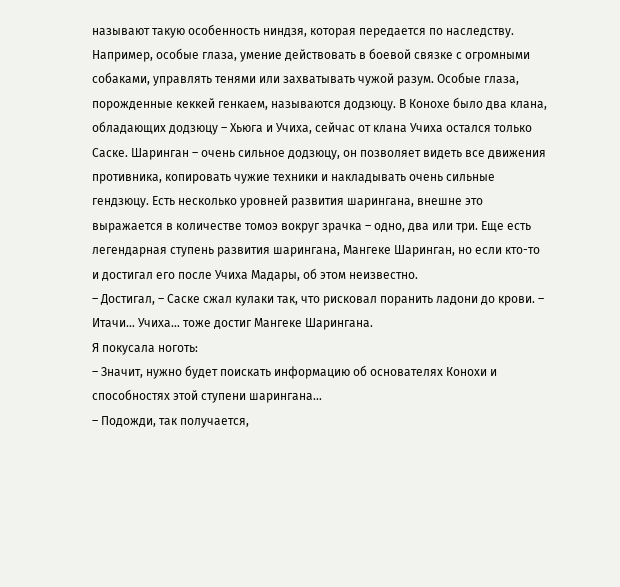называют такую особенность ниндзя, которая передается по наследству. Например, особые глаза, умение действовать в боевой связке с огромными собаками, управлять тенями или захватывать чужой разум. Особые глаза, порожденные кеккей генкаем, называются додзюцу. В Конохе было два клана, обладающих додзюцу – Хьюга и Учиха, сейчас от клана Учиха остался только Саске. Шаринган – очень сильное додзюцу, он позволяет видеть все движения противника, копировать чужие техники и накладывать очень сильные гендзюцу. Есть несколько уровней развития шарингана, внешне это выражается в количестве томоэ вокруг зрачка – одно, два или три. Еще есть легендарная ступень развития шарингана, Мангеке Шаринган, но если кто-то и достигал его после Учиха Мадары, об этом неизвестно.
– Достигал, – Саске сжал кулаки так, что рисковал поранить ладони до крови. – Итачи… Учиха… тоже достиг Мангеке Шарингана.
Я покусала ноготь:
– Значит, нужно будет поискать информацию об основателях Конохи и способностях этой ступени шарингана…
– Подожди, так получается,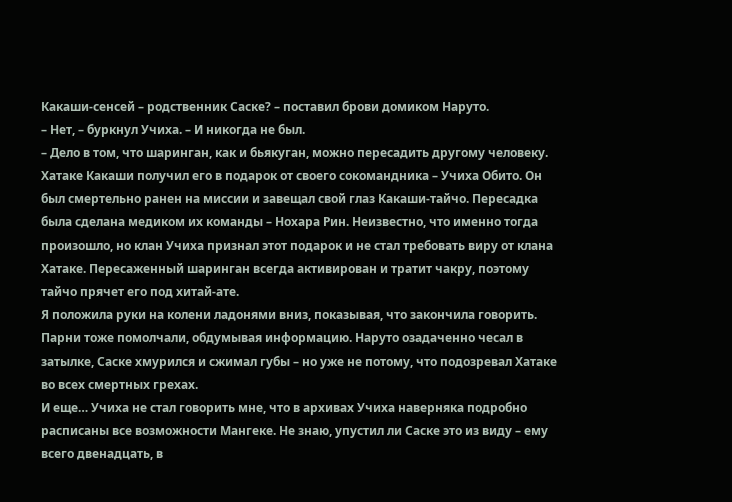Какаши-сенсей – родственник Саске? – поставил брови домиком Наруто.
– Нет, – буркнул Учиха. – И никогда не был.
– Дело в том, что шаринган, как и бьякуган, можно пересадить другому человеку. Хатаке Какаши получил его в подарок от своего сокомандника – Учиха Обито. Он был смертельно ранен на миссии и завещал свой глаз Какаши-тайчо. Пересадка была сделана медиком их команды – Нохара Рин. Неизвестно, что именно тогда произошло, но клан Учиха признал этот подарок и не стал требовать виру от клана Хатаке. Пересаженный шаринган всегда активирован и тратит чакру, поэтому тайчо прячет его под хитай-ате.
Я положила руки на колени ладонями вниз, показывая, что закончила говорить. Парни тоже помолчали, обдумывая информацию. Наруто озадаченно чесал в затылке, Саске хмурился и сжимал губы – но уже не потому, что подозревал Хатаке во всех смертных грехах.
И еще… Учиха не стал говорить мне, что в архивах Учиха наверняка подробно расписаны все возможности Мангеке. Не знаю, упустил ли Саске это из виду – ему всего двенадцать, в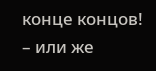конце концов! – или же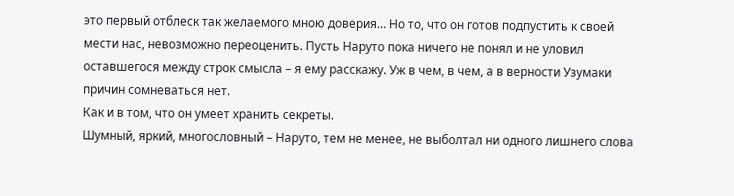это первый отблеск так желаемого мною доверия… Но то, что он готов подпустить к своей мести нас, невозможно переоценить. Пусть Наруто пока ничего не понял и не уловил оставшегося между строк смысла – я ему расскажу. Уж в чем, в чем, а в верности Узумаки причин сомневаться нет.
Как и в том, что он умеет хранить секреты.
Шумный, яркий, многословный – Наруто, тем не менее, не выболтал ни одного лишнего слова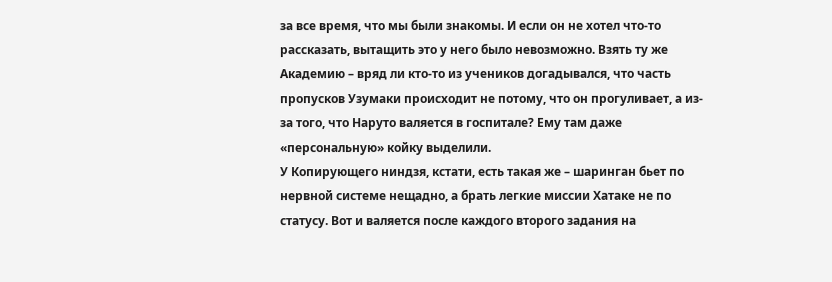за все время, что мы были знакомы. И если он не хотел что-то рассказать, вытащить это у него было невозможно. Взять ту же Академию – вряд ли кто-то из учеников догадывался, что часть пропусков Узумаки происходит не потому, что он прогуливает, а из-за того, что Наруто валяется в госпитале? Ему там даже «персональную» койку выделили.
У Копирующего ниндзя, кстати, есть такая же – шаринган бьет по нервной системе нещадно, а брать легкие миссии Хатаке не по статусу. Вот и валяется после каждого второго задания на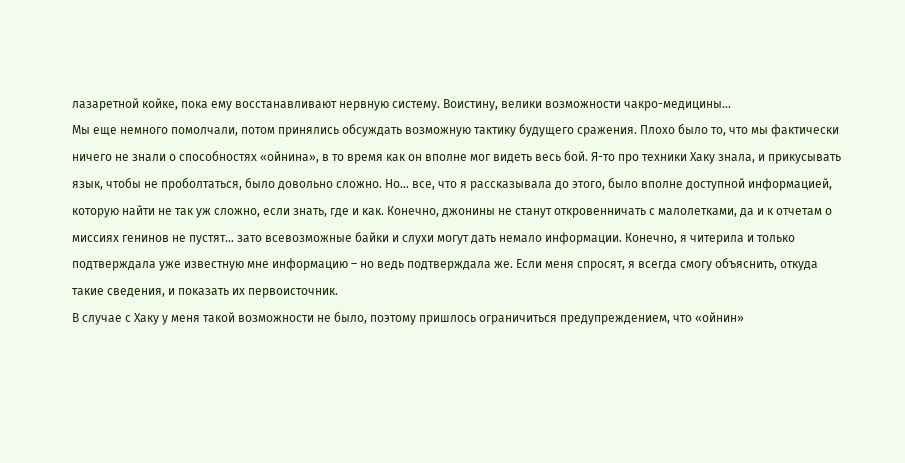лазаретной койке, пока ему восстанавливают нервную систему. Воистину, велики возможности чакро-медицины…
Мы еще немного помолчали, потом принялись обсуждать возможную тактику будущего сражения. Плохо было то, что мы фактически ничего не знали о способностях «ойнина», в то время как он вполне мог видеть весь бой. Я-то про техники Хаку знала, и прикусывать язык, чтобы не проболтаться, было довольно сложно. Но… все, что я рассказывала до этого, было вполне доступной информацией, которую найти не так уж сложно, если знать, где и как. Конечно, джонины не станут откровенничать с малолетками, да и к отчетам о миссиях генинов не пустят… зато всевозможные байки и слухи могут дать немало информации. Конечно, я читерила и только подтверждала уже известную мне информацию – но ведь подтверждала же. Если меня спросят, я всегда смогу объяснить, откуда такие сведения, и показать их первоисточник.
В случае с Хаку у меня такой возможности не было, поэтому пришлось ограничиться предупреждением, что «ойнин»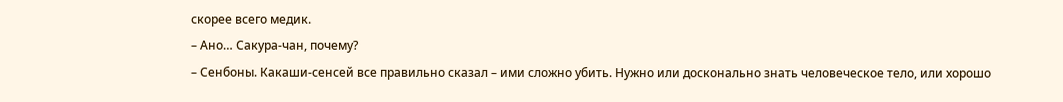скорее всего медик.
– Ано… Сакура-чан, почему?
– Сенбоны. Какаши-сенсей все правильно сказал – ими сложно убить. Нужно или досконально знать человеческое тело, или хорошо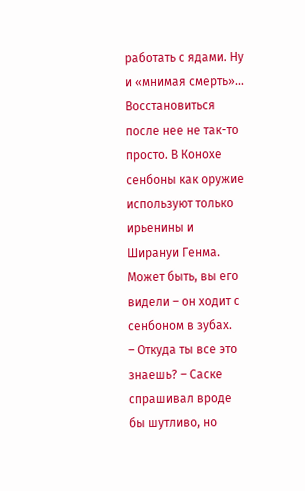работать с ядами. Ну и «мнимая смерть»… Восстановиться после нее не так-то просто. В Конохе сенбоны как оружие используют только ирьенины и Ширануи Генма. Может быть, вы его видели – он ходит с сенбоном в зубах.
– Откуда ты все это знаешь? – Саске спрашивал вроде бы шутливо, но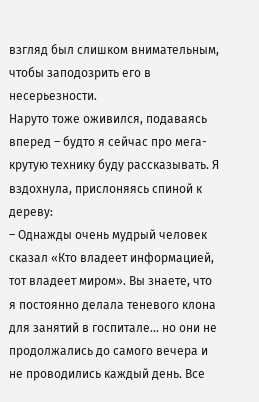взгляд был слишком внимательным, чтобы заподозрить его в несерьезности.
Наруто тоже оживился, подаваясь вперед – будто я сейчас про мега-крутую технику буду рассказывать. Я вздохнула, прислоняясь спиной к дереву:
– Однажды очень мудрый человек сказал «Кто владеет информацией, тот владеет миром». Вы знаете, что я постоянно делала теневого клона для занятий в госпитале… но они не продолжались до самого вечера и не проводились каждый день. Все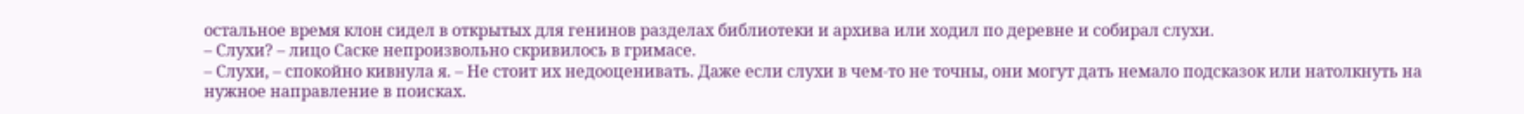остальное время клон сидел в открытых для генинов разделах библиотеки и архива или ходил по деревне и собирал слухи.
– Слухи? – лицо Саске непроизвольно скривилось в гримасе.
– Слухи, – спокойно кивнула я. – Не стоит их недооценивать. Даже если слухи в чем-то не точны, они могут дать немало подсказок или натолкнуть на нужное направление в поисках.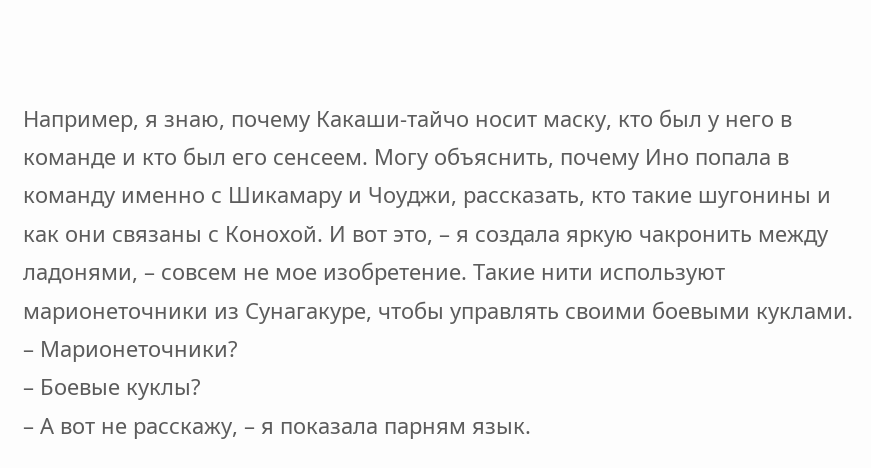Например, я знаю, почему Какаши-тайчо носит маску, кто был у него в команде и кто был его сенсеем. Могу объяснить, почему Ино попала в команду именно с Шикамару и Чоуджи, рассказать, кто такие шугонины и как они связаны с Конохой. И вот это, – я создала яркую чакронить между ладонями, – совсем не мое изобретение. Такие нити используют марионеточники из Сунагакуре, чтобы управлять своими боевыми куклами.
– Марионеточники?
– Боевые куклы?
– А вот не расскажу, – я показала парням язык.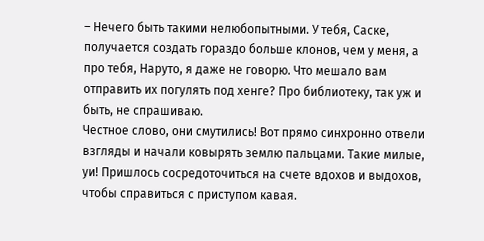– Нечего быть такими нелюбопытными. У тебя, Саске, получается создать гораздо больше клонов, чем у меня, а про тебя, Наруто, я даже не говорю. Что мешало вам отправить их погулять под хенге? Про библиотеку, так уж и быть, не спрашиваю.
Честное слово, они смутились! Вот прямо синхронно отвели взгляды и начали ковырять землю пальцами. Такие милые, уи! Пришлось сосредоточиться на счете вдохов и выдохов, чтобы справиться с приступом кавая.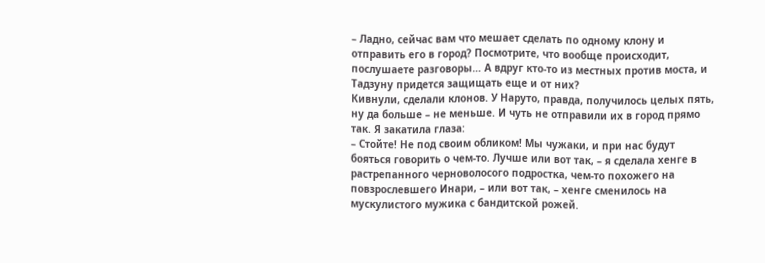– Ладно, сейчас вам что мешает сделать по одному клону и отправить его в город? Посмотрите, что вообще происходит, послушаете разговоры… А вдруг кто-то из местных против моста, и Тадзуну придется защищать еще и от них?
Кивнули, сделали клонов. У Наруто, правда, получилось целых пять, ну да больше – не меньше. И чуть не отправили их в город прямо так. Я закатила глаза:
– Стойте! Не под своим обликом! Мы чужаки, и при нас будут бояться говорить о чем-то. Лучше или вот так, – я сделала хенге в растрепанного черноволосого подростка, чем-то похожего на повзрослевшего Инари, – или вот так, – хенге сменилось на мускулистого мужика с бандитской рожей.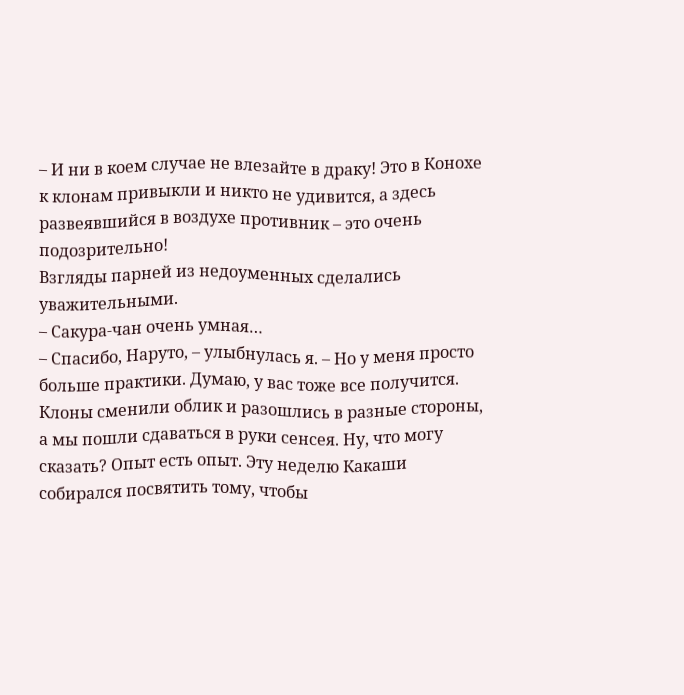– И ни в коем случае не влезайте в драку! Это в Конохе к клонам привыкли и никто не удивится, а здесь развеявшийся в воздухе противник – это очень подозрительно!
Взгляды парней из недоуменных сделались уважительными.
– Сакура-чан очень умная…
– Спасибо, Наруто, – улыбнулась я. – Но у меня просто больше практики. Думаю, у вас тоже все получится.
Клоны сменили облик и разошлись в разные стороны, а мы пошли сдаваться в руки сенсея. Ну, что могу сказать? Опыт есть опыт. Эту неделю Какаши собирался посвятить тому, чтобы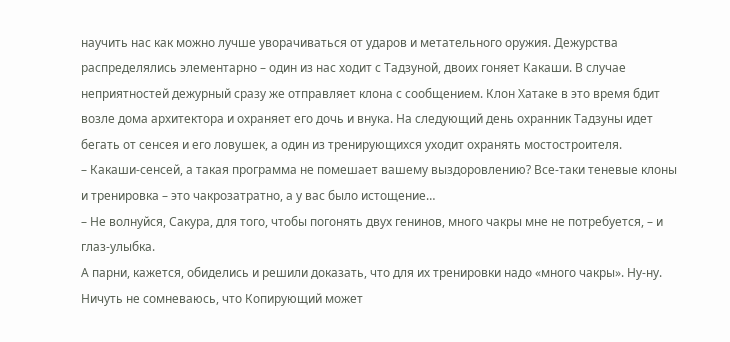научить нас как можно лучше уворачиваться от ударов и метательного оружия. Дежурства распределялись элементарно – один из нас ходит с Тадзуной, двоих гоняет Какаши. В случае неприятностей дежурный сразу же отправляет клона с сообщением. Клон Хатаке в это время бдит возле дома архитектора и охраняет его дочь и внука. На следующий день охранник Тадзуны идет бегать от сенсея и его ловушек, а один из тренирующихся уходит охранять мостостроителя.
– Какаши-сенсей, а такая программа не помешает вашему выздоровлению? Все-таки теневые клоны и тренировка – это чакрозатратно, а у вас было истощение…
– Не волнуйся, Сакура, для того, чтобы погонять двух генинов, много чакры мне не потребуется, – и глаз-улыбка.
А парни, кажется, обиделись и решили доказать, что для их тренировки надо «много чакры». Ну-ну. Ничуть не сомневаюсь, что Копирующий может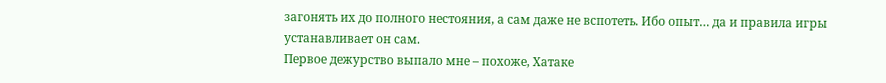загонять их до полного нестояния, а сам даже не вспотеть. Ибо опыт… да и правила игры устанавливает он сам.
Первое дежурство выпало мне – похоже, Хатаке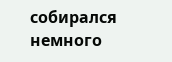собирался немного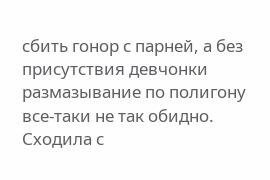сбить гонор с парней, а без присутствия девчонки размазывание по полигону все-таки не так обидно. Сходила с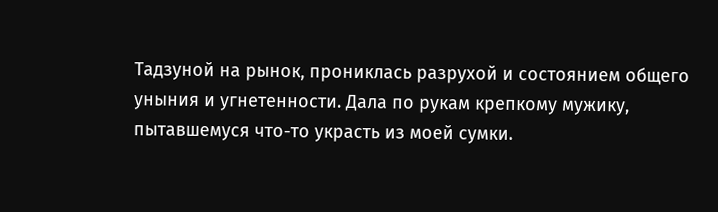Тадзуной на рынок, прониклась разрухой и состоянием общего уныния и угнетенности. Дала по рукам крепкому мужику, пытавшемуся что-то украсть из моей сумки.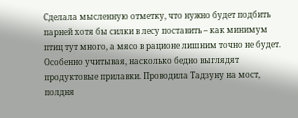Сделала мысленную отметку, что нужно будет подбить парней хотя бы силки в лесу поставить – как минимум птиц тут много, а мясо в рационе лишним точно не будет. Особенно учитывая, насколько бедно выглядят продуктовые прилавки. Проводила Тадзуну на мост, полдня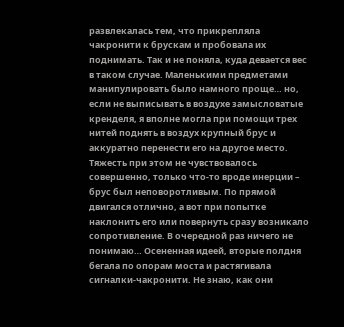развлекалась тем, что прикрепляла чакронити к брускам и пробовала их поднимать. Так и не поняла, куда девается вес в таком случае. Маленькими предметами манипулировать было намного проще… но, если не выписывать в воздухе замысловатые кренделя, я вполне могла при помощи трех нитей поднять в воздух крупный брус и аккуратно перенести его на другое место. Тяжесть при этом не чувствовалось совершенно, только что-то вроде инерции – брус был неповоротливым. По прямой двигался отлично, а вот при попытке наклонить его или повернуть сразу возникало сопротивление. В очередной раз ничего не понимаю… Осененная идеей, вторые полдня бегала по опорам моста и растягивала сигналки-чакронити. Не знаю, как они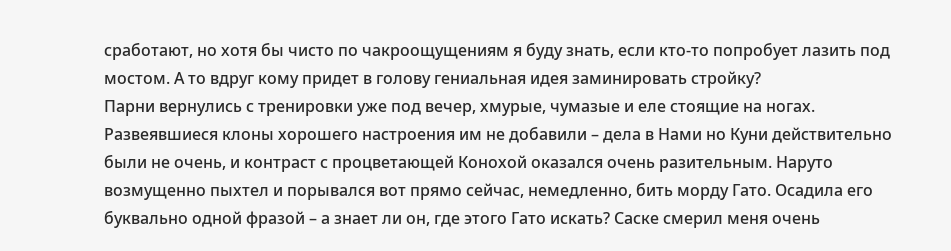сработают, но хотя бы чисто по чакроощущениям я буду знать, если кто-то попробует лазить под мостом. А то вдруг кому придет в голову гениальная идея заминировать стройку?
Парни вернулись с тренировки уже под вечер, хмурые, чумазые и еле стоящие на ногах. Развеявшиеся клоны хорошего настроения им не добавили – дела в Нами но Куни действительно были не очень, и контраст с процветающей Конохой оказался очень разительным. Наруто возмущенно пыхтел и порывался вот прямо сейчас, немедленно, бить морду Гато. Осадила его буквально одной фразой – а знает ли он, где этого Гато искать? Саске смерил меня очень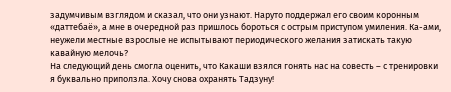задумчивым взглядом и сказал, что они узнают. Наруто поддержал его своим коронным «даттебаё», а мне в очередной раз пришлось бороться с острым приступом умиления. Ка-ами, неужели местные взрослые не испытывают периодического желания затискать такую кавайную мелочь?
На следующий день смогла оценить, что Какаши взялся гонять нас на совесть – с тренировки я буквально приползла. Хочу снова охранять Тадзуну!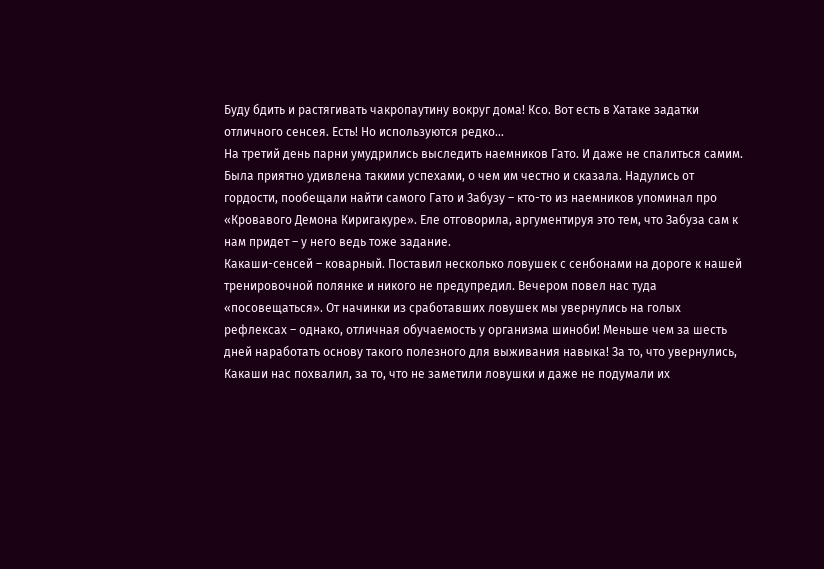Буду бдить и растягивать чакропаутину вокруг дома! Ксо. Вот есть в Хатаке задатки отличного сенсея. Есть! Но используются редко…
На третий день парни умудрились выследить наемников Гато. И даже не спалиться самим. Была приятно удивлена такими успехами, о чем им честно и сказала. Надулись от гордости, пообещали найти самого Гато и Забузу – кто-то из наемников упоминал про «Кровавого Демона Киригакуре». Еле отговорила, аргументируя это тем, что Забуза сам к нам придет – у него ведь тоже задание.
Какаши-сенсей – коварный. Поставил несколько ловушек с сенбонами на дороге к нашей тренировочной полянке и никого не предупредил. Вечером повел нас туда «посовещаться». От начинки из сработавших ловушек мы увернулись на голых рефлексах – однако, отличная обучаемость у организма шиноби! Меньше чем за шесть дней наработать основу такого полезного для выживания навыка! За то, что увернулись, Какаши нас похвалил, за то, что не заметили ловушки и даже не подумали их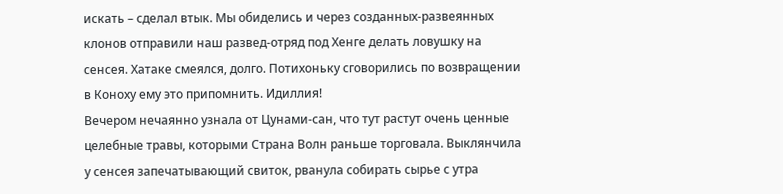искать – сделал втык. Мы обиделись и через созданных-развеянных клонов отправили наш развед-отряд под Хенге делать ловушку на сенсея. Хатаке смеялся, долго. Потихоньку сговорились по возвращении в Коноху ему это припомнить. Идиллия!
Вечером нечаянно узнала от Цунами-сан, что тут растут очень ценные целебные травы, которыми Страна Волн раньше торговала. Выклянчила у сенсея запечатывающий свиток, рванула собирать сырье с утра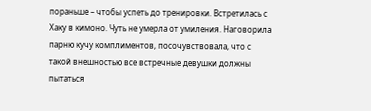пораньше – чтобы успеть до тренировки. Встретилась с Хаку в кимоно. Чуть не умерла от умиления. Наговорила парню кучу комплиментов, посочувствовала, что с такой внешностью все встречные девушки должны пытаться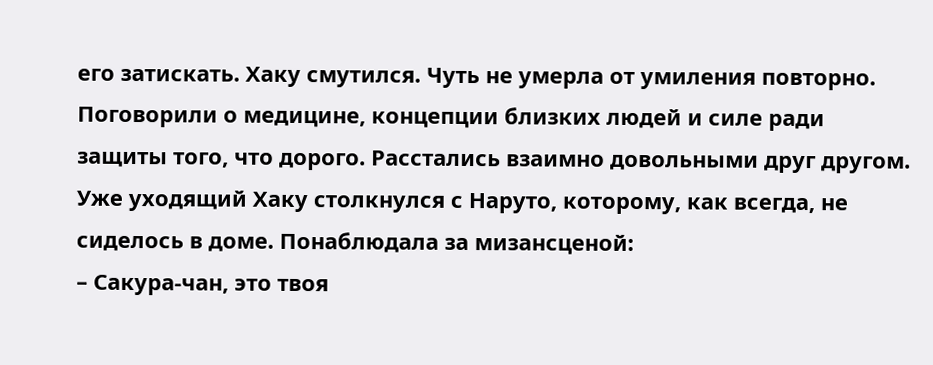его затискать. Хаку смутился. Чуть не умерла от умиления повторно. Поговорили о медицине, концепции близких людей и силе ради защиты того, что дорого. Расстались взаимно довольными друг другом. Уже уходящий Хаку столкнулся с Наруто, которому, как всегда, не сиделось в доме. Понаблюдала за мизансценой:
– Сакура-чан, это твоя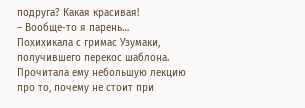подруга? Какая красивая!
– Вообще-то я парень…
Похихикала с гримас Узумаки, получившего перекос шаблона. Прочитала ему небольшую лекцию про то, почему не стоит при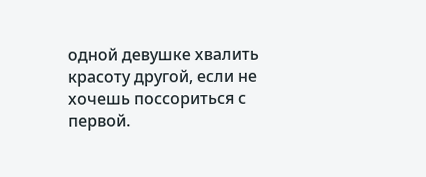одной девушке хвалить красоту другой, если не хочешь поссориться с первой.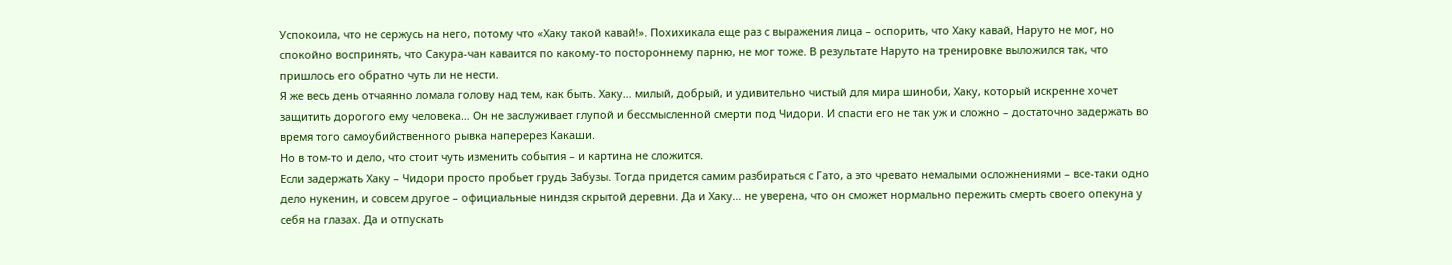Успокоила, что не сержусь на него, потому что «Хаку такой кавай!». Похихикала еще раз с выражения лица – оспорить, что Хаку кавай, Наруто не мог, но спокойно воспринять, что Сакура-чан каваится по какому-то постороннему парню, не мог тоже. В результате Наруто на тренировке выложился так, что пришлось его обратно чуть ли не нести.
Я же весь день отчаянно ломала голову над тем, как быть. Хаку… милый, добрый, и удивительно чистый для мира шиноби, Хаку, который искренне хочет защитить дорогого ему человека… Он не заслуживает глупой и бессмысленной смерти под Чидори. И спасти его не так уж и сложно – достаточно задержать во время того самоубийственного рывка наперерез Какаши.
Но в том-то и дело, что стоит чуть изменить события – и картина не сложится.
Если задержать Хаку – Чидори просто пробьет грудь Забузы. Тогда придется самим разбираться с Гато, а это чревато немалыми осложнениями – все-таки одно дело нукенин, и совсем другое – официальные ниндзя скрытой деревни. Да и Хаку… не уверена, что он сможет нормально пережить смерть своего опекуна у себя на глазах. Да и отпускать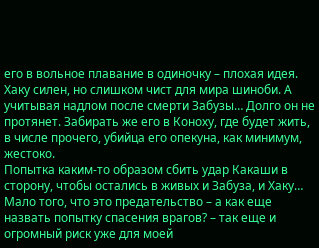его в вольное плавание в одиночку – плохая идея. Хаку силен, но слишком чист для мира шиноби. А учитывая надлом после смерти Забузы… Долго он не протянет. Забирать же его в Коноху, где будет жить, в числе прочего, убийца его опекуна, как минимум, жестоко.
Попытка каким-то образом сбить удар Какаши в сторону, чтобы остались в живых и Забуза, и Хаку… Мало того, что это предательство – а как еще назвать попытку спасения врагов? – так еще и огромный риск уже для моей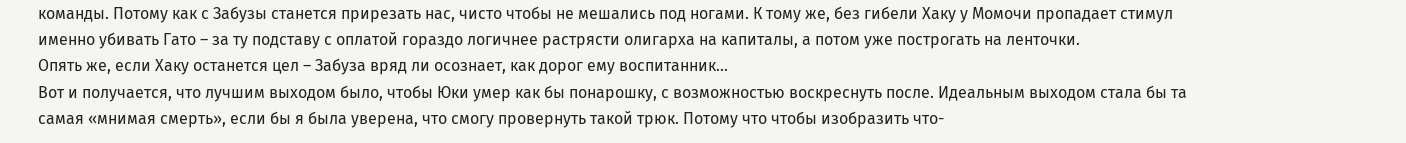команды. Потому как с Забузы станется прирезать нас, чисто чтобы не мешались под ногами. К тому же, без гибели Хаку у Момочи пропадает стимул именно убивать Гато – за ту подставу с оплатой гораздо логичнее растрясти олигарха на капиталы, а потом уже построгать на ленточки.
Опять же, если Хаку останется цел – Забуза вряд ли осознает, как дорог ему воспитанник…
Вот и получается, что лучшим выходом было, чтобы Юки умер как бы понарошку, с возможностью воскреснуть после. Идеальным выходом стала бы та самая «мнимая смерть», если бы я была уверена, что смогу провернуть такой трюк. Потому что чтобы изобразить что-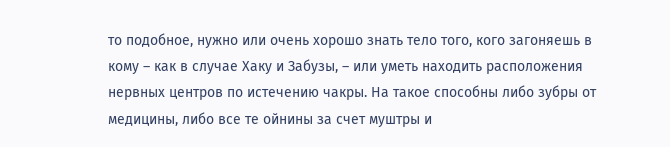то подобное, нужно или очень хорошо знать тело того, кого загоняешь в кому – как в случае Хаку и Забузы, – или уметь находить расположения нервных центров по истечению чакры. На такое способны либо зубры от медицины, либо все те ойнины за счет муштры и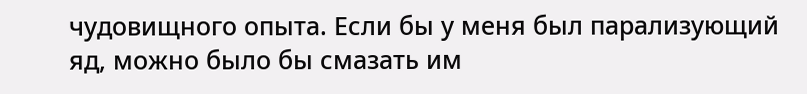чудовищного опыта. Если бы у меня был парализующий яд, можно было бы смазать им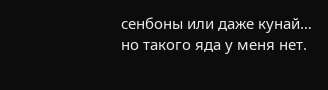сенбоны или даже кунай… но такого яда у меня нет.